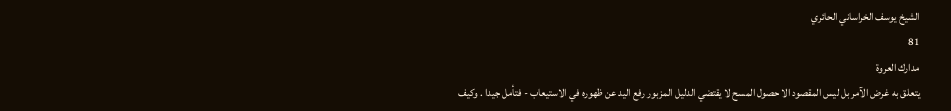الشيخ يوسف الخراساني الحائري
81
مدارك العروة
يتعلق به غرض الآمر بل ليس المقصود الا حصول المسح لا يقتضي الدليل المزبور رفع اليد عن ظهوره في الاستيعاب - فتأمل جيدا . وكيف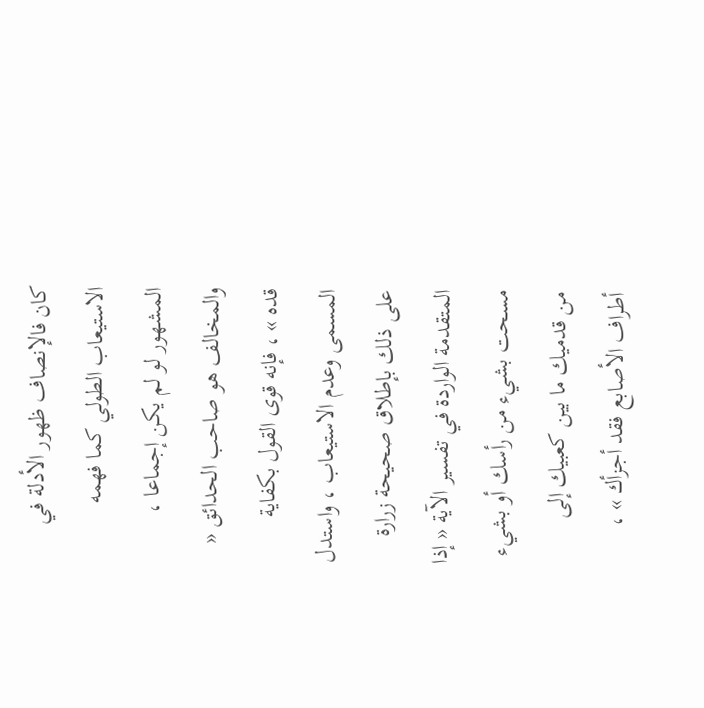كان فالإنصاف ظهور الأدلة في الاستيعاب الطولي كما فهمه المشهور لو لم يكن إجماعا ، والمخالف هو صاحب الحدائق « قده » ، فإنه قوى القول بكفاية المسمى وعدم الاستيعاب ، واستدل على ذلك بإطلاق صحيحة زرارة المتقدمة الواردة في تفسير الآية « إذا مسحت بشيء من رأسك أو بشيء من قدميك ما بين كعبيك إلى أطراف الأصابع فقد أجزأك » ،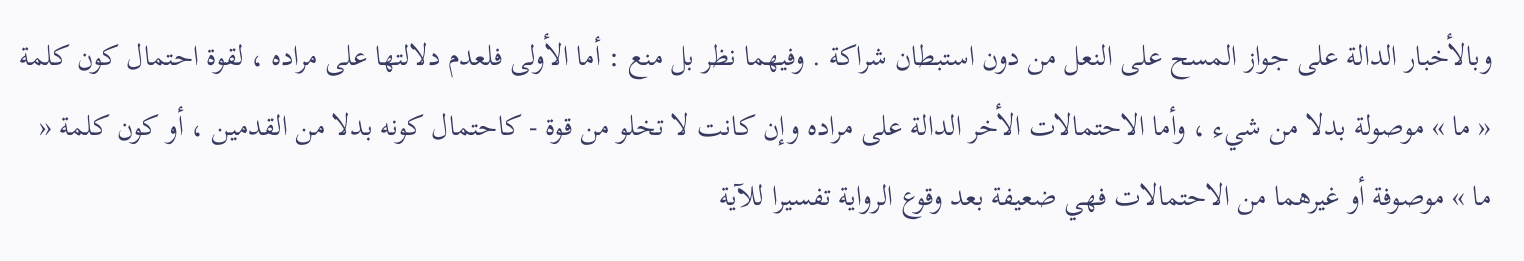وبالأخبار الدالة على جواز المسح على النعل من دون استبطان شراكة . وفيهما نظر بل منع : أما الأولى فلعدم دلالتها على مراده ، لقوة احتمال كون كلمة « ما » موصولة بدلا من شيء ، وأما الاحتمالات الأخر الدالة على مراده وإن كانت لا تخلو من قوة - كاحتمال كونه بدلا من القدمين ، أو كون كلمة « ما » موصوفة أو غيرهما من الاحتمالات فهي ضعيفة بعد وقوع الرواية تفسيرا للآية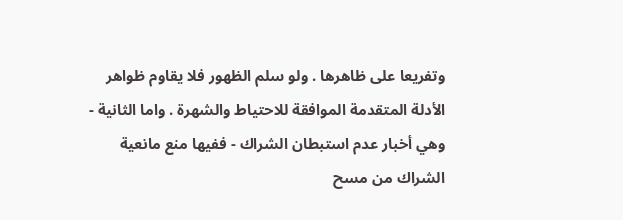وتفريعا على ظاهرها . ولو سلم الظهور فلا يقاوم ظواهر الأدلة المتقدمة الموافقة للاحتياط والشهرة . واما الثانية - وهي أخبار عدم استبطان الشراك - ففيها منع مانعية الشراك من مسح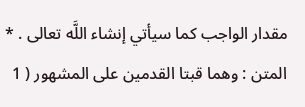مقدار الواجب كما سيأتي إنشاء اللَّه تعالى . * المتن : وهما قبتا القدمين على المشهور ( 1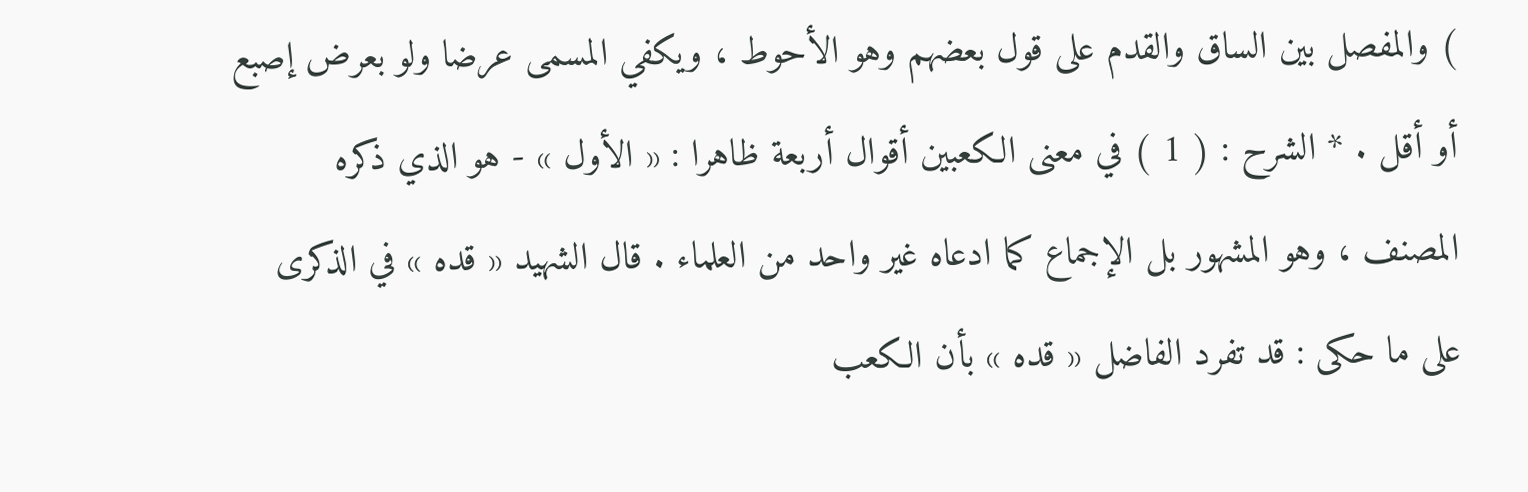) والمفصل بين الساق والقدم على قول بعضهم وهو الأحوط ، ويكفي المسمى عرضا ولو بعرض إصبع أو أقل . * الشرح : ( 1 ) في معنى الكعبين أقوال أربعة ظاهرا : « الأول » - هو الذي ذكره المصنف ، وهو المشهور بل الإجماع كما ادعاه غير واحد من العلماء . قال الشهيد « قده » في الذكرى على ما حكى : قد تفرد الفاضل « قده » بأن الكعب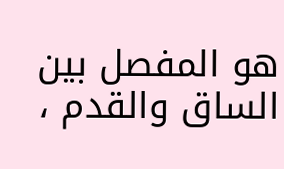هو المفصل بين الساق والقدم ،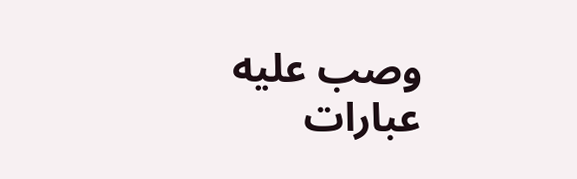وصب عليه عبارات